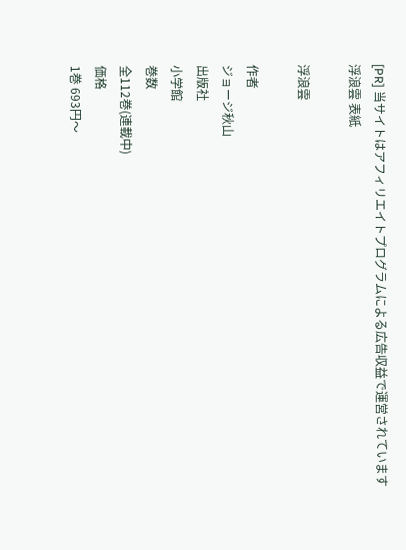[PR] 当サイトはアフィリエイトプログラムによる広告収益で運営されています
浮浪雲 表紙

浮浪雲

作者
ジョージ秋山
出版社
小学館
巻数
全112巻(連載中)
価格
1巻 693円〜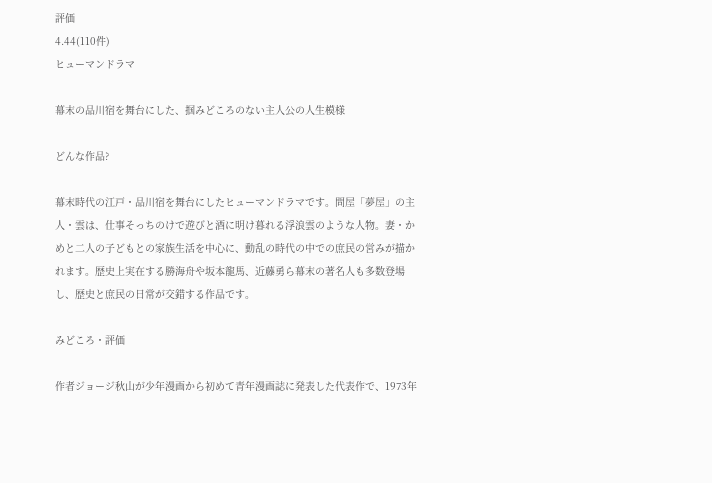評価
4.44(110件)
ヒューマンドラマ

幕末の品川宿を舞台にした、掴みどころのない主人公の人生模様

どんな作品?

幕末時代の江戸・品川宿を舞台にしたヒューマンドラマです。問屋「夢屋」の主人・雲は、仕事そっちのけで遊びと酒に明け暮れる浮浪雲のような人物。妻・かめと二人の子どもとの家族生活を中心に、動乱の時代の中での庶民の営みが描かれます。歴史上実在する勝海舟や坂本龍馬、近藤勇ら幕末の著名人も多数登場し、歴史と庶民の日常が交錯する作品です。

みどころ・評価

作者ジョージ秋山が少年漫画から初めて青年漫画誌に発表した代表作で、1973年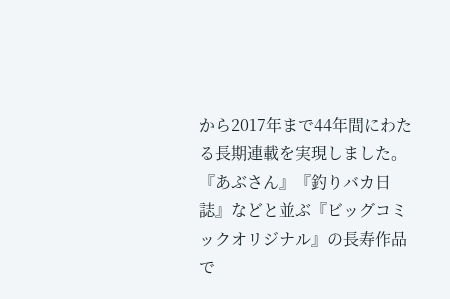から2017年まで44年間にわたる長期連載を実現しました。『あぶさん』『釣りバカ日誌』などと並ぶ『ビッグコミックオリジナル』の長寿作品で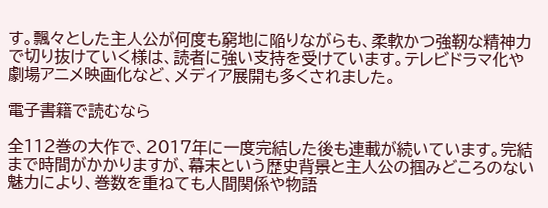す。飄々とした主人公が何度も窮地に陥りながらも、柔軟かつ強靭な精神力で切り抜けていく様は、読者に強い支持を受けています。テレビドラマ化や劇場アニメ映画化など、メディア展開も多くされました。

電子書籍で読むなら

全112巻の大作で、2017年に一度完結した後も連載が続いています。完結まで時間がかかりますが、幕末という歴史背景と主人公の掴みどころのない魅力により、巻数を重ねても人間関係や物語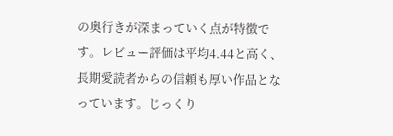の奥行きが深まっていく点が特徴です。レビュー評価は平均4.44と高く、長期愛読者からの信頼も厚い作品となっています。じっくり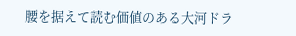腰を据えて読む価値のある大河ドラ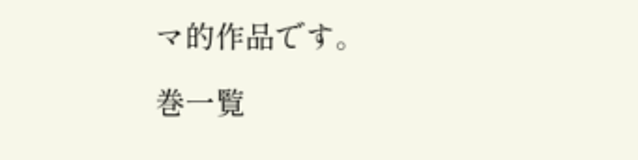マ的作品です。

巻一覧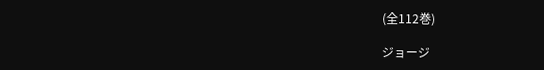(全112巻)

ジョージ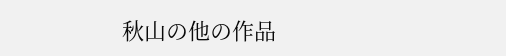秋山の他の作品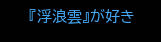『浮浪雲』が好き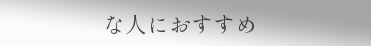な人におすすめ